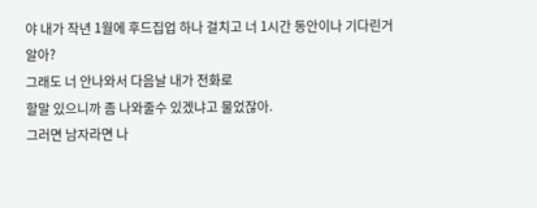야 내가 작년 1월에 후드집업 하나 걸치고 너 1시간 동안이나 기다린거 알아?
그래도 너 안나와서 다음날 내가 전화로
할말 있으니까 좀 나와줄수 있겠냐고 물었잖아.
그러면 남자라면 나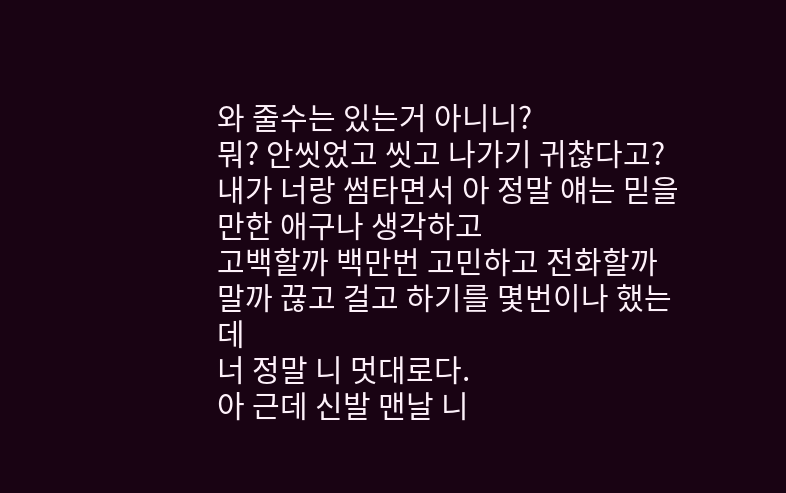와 줄수는 있는거 아니니?
뭐? 안씻었고 씻고 나가기 귀찮다고?
내가 너랑 썸타면서 아 정말 얘는 믿을만한 애구나 생각하고
고백할까 백만번 고민하고 전화할까 말까 끊고 걸고 하기를 몇번이나 했는데
너 정말 니 멋대로다.
아 근데 신발 맨날 니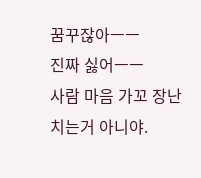꿈꾸잖아ㅡㅡ
진짜 싫어ㅡㅡ
사람 마음 가꼬 장난치는거 아니야.